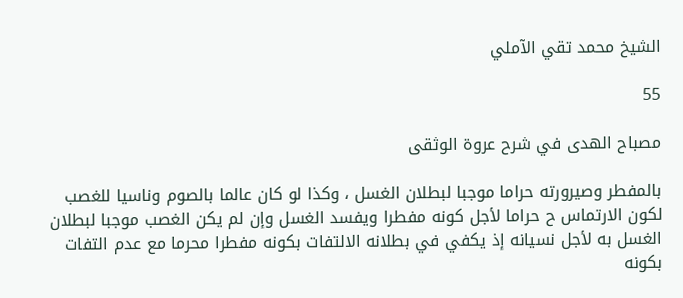الشيخ محمد تقي الآملي

55

مصباح الهدى في شرح عروة الوثقى

بالمفطر وصيرورته حراما موجبا لبطلان الغسل ، وكذا لو كان عالما بالصوم وناسيا للغصب لكون الارتماس ح حراما لأجل كونه مفطرا ويفسد الغسل وإن لم يكن الغصب موجبا لبطلان الغسل به لأجل نسيانه إذ يكفي في بطلانه الالتفات بكونه مفطرا محرما مع عدم التفات بكونه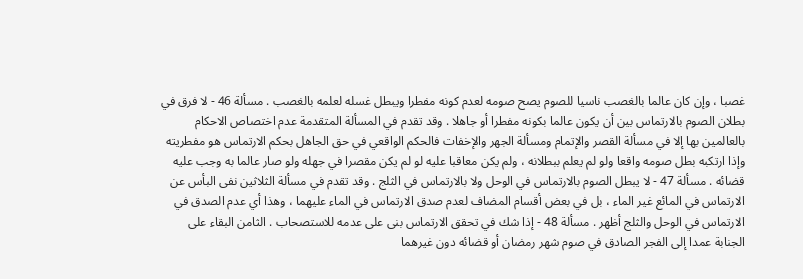غصبا ، وإن كان عالما بالغصب ناسيا للصوم يصح صومه لعدم كونه مفطرا ويبطل غسله لعلمه بالغصب . مسألة 46 - لا فرق في بطلان الصوم بالارتماس بين أن يكون عالما بكونه مفطرا أو جاهلا . وقد تقدم في المسألة المتقدمة عدم اختصاص الاحكام بالعالمين بها إلا في مسألة القصر والإتمام ومسألة الجهر والإخفات فالحكم الواقعي في حق الجاهل بحكم الارتماس هو مفطريته وإذا ارتكبه بطل صومه واقعا ولو لم يعلم ببطلانه ، ولم يكن معاقبا عليه لو لم يكن مقصرا في جهله ولو صار عالما به وجب عليه قضائه . مسألة 47 - لا يبطل الصوم بالارتماس في الوحل ولا بالارتماس في الثلج . وقد تقدم في مسألة الثلاثين نفى البأس عن الارتماس في المائع غير الماء ، بل في بعض أقسام المضاف لعدم صدق الارتماس في الماء عليهما ، وهذا أي عدم الصدق في الارتماس في الوحل والثلج أظهر . مسألة 48 - إذا شك في تحقق الارتماس بنى على عدمه للاستصحاب . الثامن البقاء على الجنابة عمدا إلى الفجر الصادق في صوم شهر رمضان أو قضائه دون غيرهما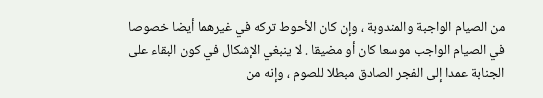من الصيام الواجبة والمندوبة ، وإن كان الأحوط تركه في غيرهما أيضا خصوصا في الصيام الواجب موسعا كان أو مضيقا . لا ينبغي الإشكال في كون البقاء على الجنابة عمدا إلى الفجر الصادق مبطلا للصوم ، وإنه من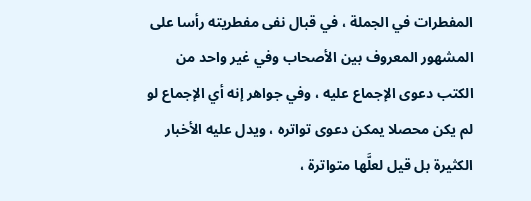المفطرات في الجملة ، في قبال نفى مفطريته رأسا على المشهور المعروف بين الأصحاب وفي غير واحد من الكتب دعوى الإجماع عليه ، وفي جواهر إنه أي الإجماع لو لم يكن محصلا يمكن دعوى تواتره ، ويدل عليه الأخبار الكثيرة بل قيل لعلَّها متواترة ،